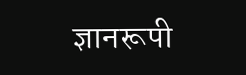ज्ञानरूपी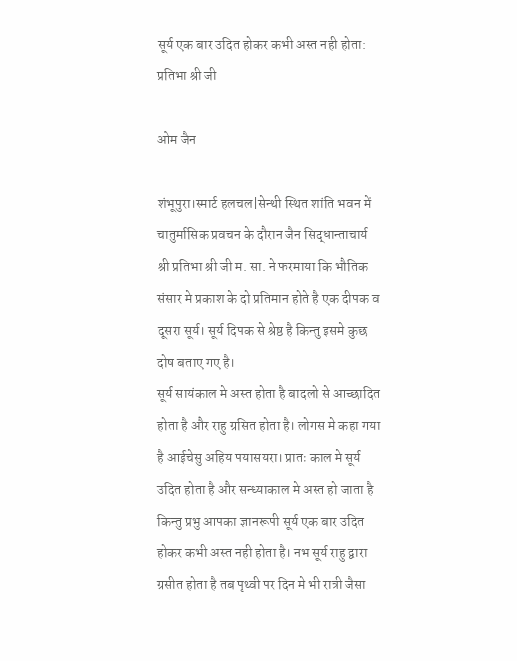सूर्य एक बार उदित होकर कभी अस्त नही होता: प्रतिभा श्री जी

ओम जैन

शंभूपुरा।स्मार्ट हलचल|सेन्थी स्थित शांति भवन में चातुर्मासिक प्रवचन के दौरान जैन सिद्धान्ताचार्य श्री प्रतिभा श्री जी म. सा. ने फरमाया कि भौतिक संसार मे प्रकाश के दो प्रतिमान होते है एक दीपक व दूसरा सूर्य। सूर्य दिपक से श्रेष्ठ है किन्तु इसमे कुछ दोष बताए गए है।
सूर्य सायंकाल मे अस्त होता है बादलो से आच्छादित होता है और राहु ग्रसित होता है। लोगस मे कहा गया है आईचेसु अहिय पयासयरा। प्रातः काल मे सूर्य उदित होता है और सन्ध्याकाल मे अस्त हो जाता है किन्तु प्रभु आपका ज्ञानरूपी सूर्य एक बार उदित होकर कभी अस्त नही होता है। नभ सूर्य राहु द्वारा ग्रसीत होता है तब पृथ्वी पर दिन मे भी रात्री जैसा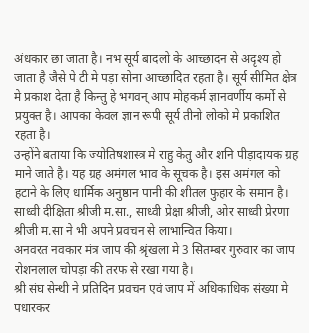अंधकार छा जाता है। नभ सूर्य बादलो के आच्छादन से अदृश्य हो जाता है जैसे पे टी मे पड़ा सोना आच्छादित रहता है। सूर्य सीमित क्षेत्र मे प्रकाश देता है किन्तु हे भगवन् आप मोहकर्म ज्ञानवर्णीय कर्मो से प्रयुक्त है। आपका केवल ज्ञान रूपी सूर्य तीनो लोको मे प्रकाशित रहता है।
उन्होंने बताया कि ज्योतिषशास्त्र मे राहु केतु और शनि पीड़ादायक ग्रह माने जाते है। यह ग्रह अमंगल भाव के सूचक है। इस अमंगल को हटाने के लिए धार्मिक अनुष्ठान पानी की शीतल फुहार के समान है।
साध्वी दीक्षिता श्रीजी म.सा., साध्वी प्रेक्षा श्रीजी, ओर साध्वी प्रेरणा श्रीजी म.सा ने भी अपने प्रवचन से लाभान्वित किया।
अनवरत नवकार मंत्र जाप की श्रृंखला मे 3 सितम्बर गुरुवार का जाप रोशनलाल चोपड़ा की तरफ से रखा गया है।
श्री संघ सेन्थी ने प्रतिदिन प्रवचन एवं जाप में अधिकाधिक संख्या मे पधारकर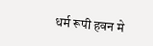धर्म रूपी हवन मे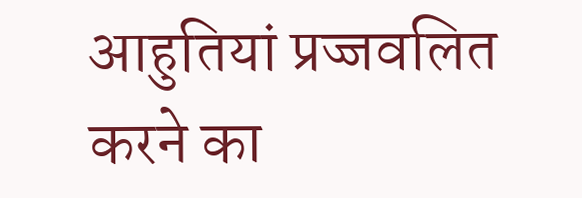आहुतियां प्रज्जवलित करने का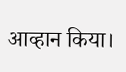आव्हान किया।